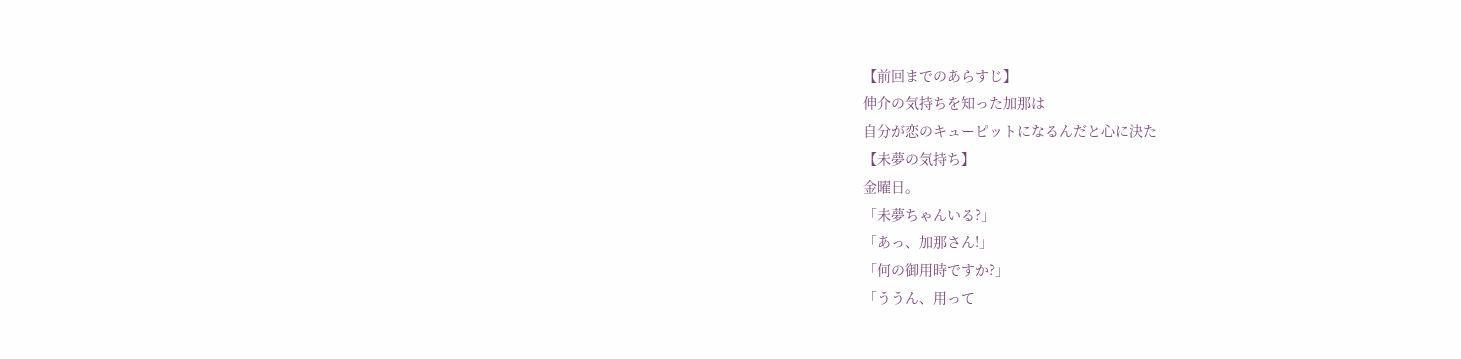【前回までのあらすじ】
伸介の気持ちを知った加那は
自分が恋のキューピットになるんだと心に決た
【未夢の気持ち】
金曜日。
「未夢ちゃんいる?」
「あっ、加那さん!」
「何の御用時ですか?」
「ううん、用って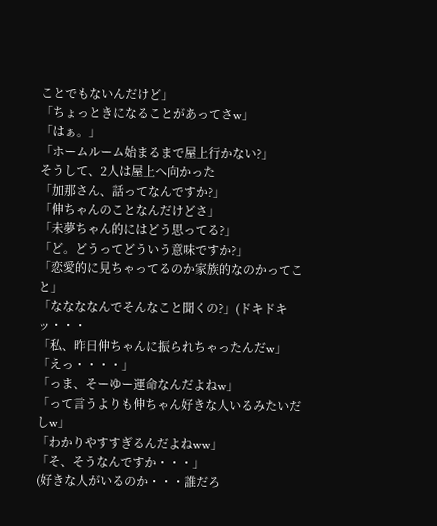ことでもないんだけど」
「ちょっときになることがあってさw」
「はぁ。」
「ホームルーム始まるまで屋上行かない?」
そうして、2人は屋上へ向かった
「加那さん、話ってなんですか?」
「伸ちゃんのことなんだけどさ」
「未夢ちゃん的にはどう思ってる?」
「ど。どうってどういう意味ですか?」
「恋愛的に見ちゃってるのか家族的なのかってこと」
「ななななんでそんなこと聞くの?」(ドキドキッ・・・
「私、昨日伸ちゃんに振られちゃったんだw」
「えっ・・・・」
「っま、そーゆー運命なんだよねw」
「って言うよりも伸ちゃん好きな人いるみたいだしw」
「わかりやすすぎるんだよねww」
「そ、そうなんですか・・・」
(好きな人がいるのか・・・誰だろ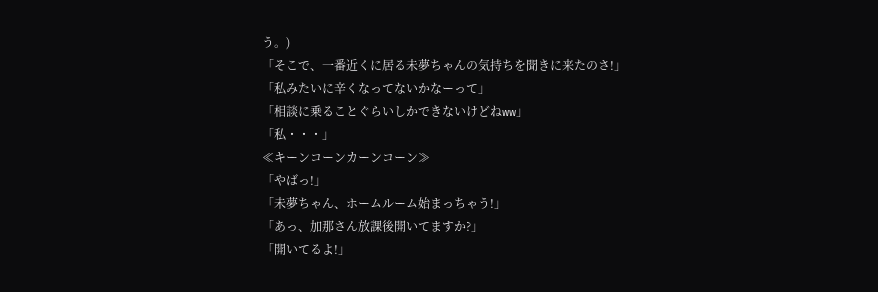う。)
「そこで、一番近くに居る未夢ちゃんの気持ちを聞きに来たのさ!」
「私みたいに辛くなってないかなーって」
「相談に乗ることぐらいしかできないけどねww」
「私・・・」
≪キーンコーンカーンコーン≫
「やばっ!」
「未夢ちゃん、ホームルーム始まっちゃう!」
「あっ、加那さん放課後開いてますか?」
「開いてるよ!」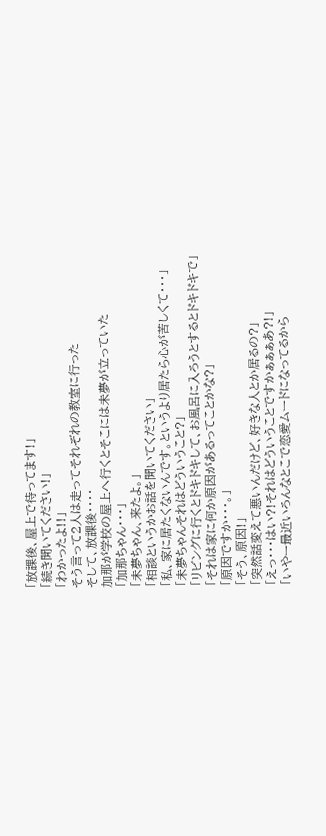「放課後、屋上で待ってます!」
「続き聞いてください!」
「わかったよ!!」
そう言って2人は走ってそれぞれの教室に行った
そして、放課後・・・・
加那が学校の屋上へ行くとそこには未夢が立っていた
「加那ちゃん・・・」
「未夢ちゃん、来たよ。」
「相談というかお話を聞いてください」
「私、家に居たくないんです。というより居たら心が苦しくて・・・」
「未夢ちゃんそれはどういうこと?」
「リビングに行くとドキドキして、お風呂に入ろうとするとドキドキで」
「それは家に何か原因があるってことかな?」
「原因ですか・・・。」
「そう、原因!」
「突然話変えて悪いんだけど、好きな人とか居るの?」
「えっ・・・はい?!それはどういうことですかぁぁぁあ?!」
「いやー最近いろんなとこで恋愛ムードになってるから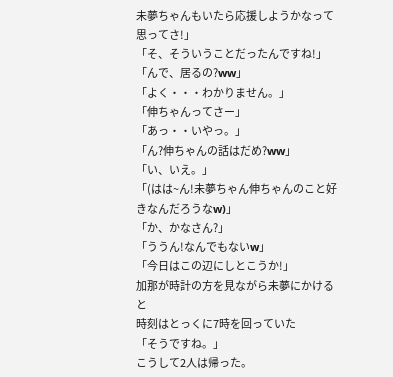未夢ちゃんもいたら応援しようかなって思ってさ!」
「そ、そういうことだったんですね!」
「んで、居るの?ww」
「よく・・・わかりません。」
「伸ちゃんってさー」
「あっ・・いやっ。」
「ん?伸ちゃんの話はだめ?ww」
「い、いえ。」
「(はは~ん!未夢ちゃん伸ちゃんのこと好きなんだろうなw)」
「か、かなさん?」
「ううん!なんでもないw」
「今日はこの辺にしとこうか!」
加那が時計の方を見ながら未夢にかけると
時刻はとっくに7時を回っていた
「そうですね。」
こうして2人は帰った。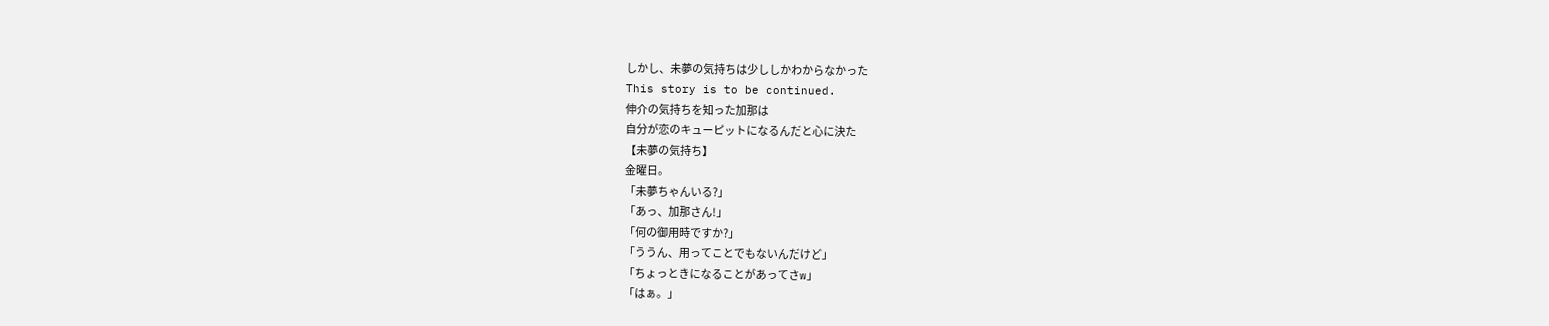しかし、未夢の気持ちは少ししかわからなかった
This story is to be continued.
伸介の気持ちを知った加那は
自分が恋のキューピットになるんだと心に決た
【未夢の気持ち】
金曜日。
「未夢ちゃんいる?」
「あっ、加那さん!」
「何の御用時ですか?」
「ううん、用ってことでもないんだけど」
「ちょっときになることがあってさw」
「はぁ。」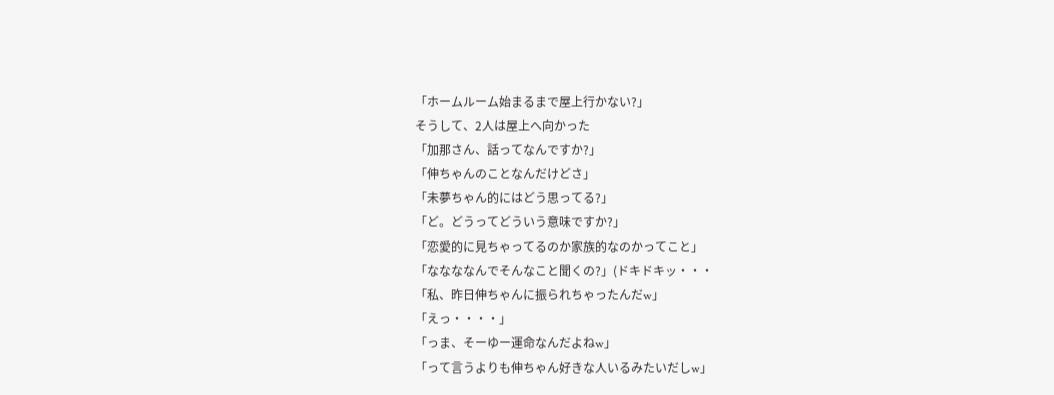「ホームルーム始まるまで屋上行かない?」
そうして、2人は屋上へ向かった
「加那さん、話ってなんですか?」
「伸ちゃんのことなんだけどさ」
「未夢ちゃん的にはどう思ってる?」
「ど。どうってどういう意味ですか?」
「恋愛的に見ちゃってるのか家族的なのかってこと」
「ななななんでそんなこと聞くの?」(ドキドキッ・・・
「私、昨日伸ちゃんに振られちゃったんだw」
「えっ・・・・」
「っま、そーゆー運命なんだよねw」
「って言うよりも伸ちゃん好きな人いるみたいだしw」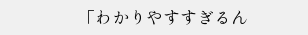「わかりやすすぎるん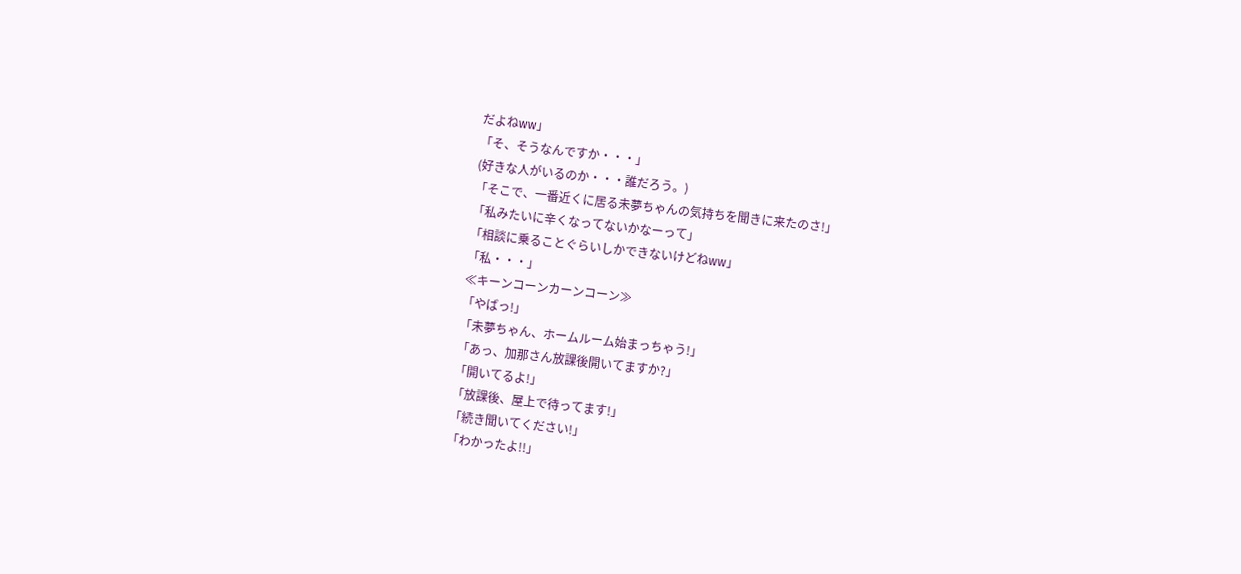だよねww」
「そ、そうなんですか・・・」
(好きな人がいるのか・・・誰だろう。)
「そこで、一番近くに居る未夢ちゃんの気持ちを聞きに来たのさ!」
「私みたいに辛くなってないかなーって」
「相談に乗ることぐらいしかできないけどねww」
「私・・・」
≪キーンコーンカーンコーン≫
「やばっ!」
「未夢ちゃん、ホームルーム始まっちゃう!」
「あっ、加那さん放課後開いてますか?」
「開いてるよ!」
「放課後、屋上で待ってます!」
「続き聞いてください!」
「わかったよ!!」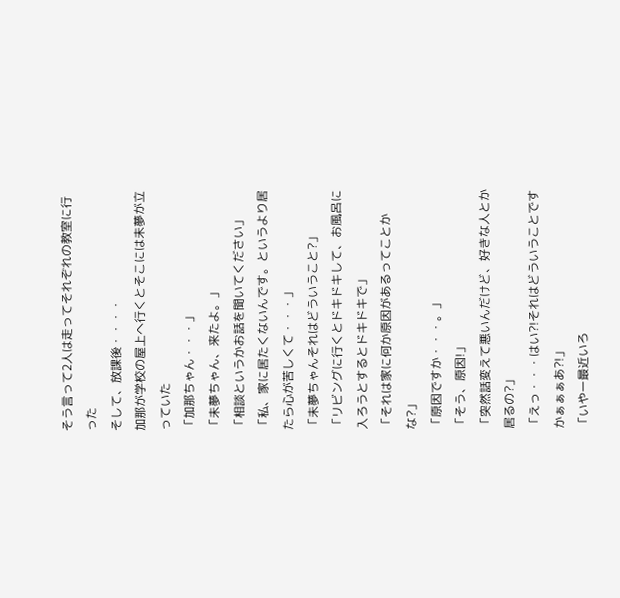そう言って2人は走ってそれぞれの教室に行った
そして、放課後・・・・
加那が学校の屋上へ行くとそこには未夢が立っていた
「加那ちゃん・・・」
「未夢ちゃん、来たよ。」
「相談というかお話を聞いてください」
「私、家に居たくないんです。というより居たら心が苦しくて・・・」
「未夢ちゃんそれはどういうこと?」
「リビングに行くとドキドキして、お風呂に入ろうとするとドキドキで」
「それは家に何か原因があるってことかな?」
「原因ですか・・・。」
「そう、原因!」
「突然話変えて悪いんだけど、好きな人とか居るの?」
「えっ・・・はい?!それはどういうことですかぁぁぁあ?!」
「いやー最近いろ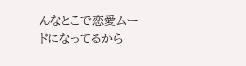んなとこで恋愛ムードになってるから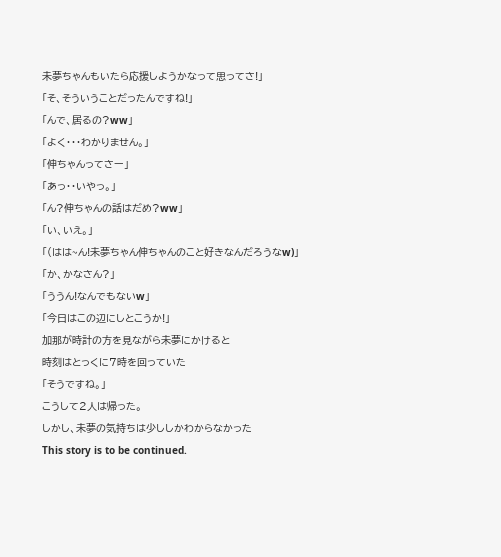未夢ちゃんもいたら応援しようかなって思ってさ!」
「そ、そういうことだったんですね!」
「んで、居るの?ww」
「よく・・・わかりません。」
「伸ちゃんってさー」
「あっ・・いやっ。」
「ん?伸ちゃんの話はだめ?ww」
「い、いえ。」
「(はは~ん!未夢ちゃん伸ちゃんのこと好きなんだろうなw)」
「か、かなさん?」
「ううん!なんでもないw」
「今日はこの辺にしとこうか!」
加那が時計の方を見ながら未夢にかけると
時刻はとっくに7時を回っていた
「そうですね。」
こうして2人は帰った。
しかし、未夢の気持ちは少ししかわからなかった
This story is to be continued.